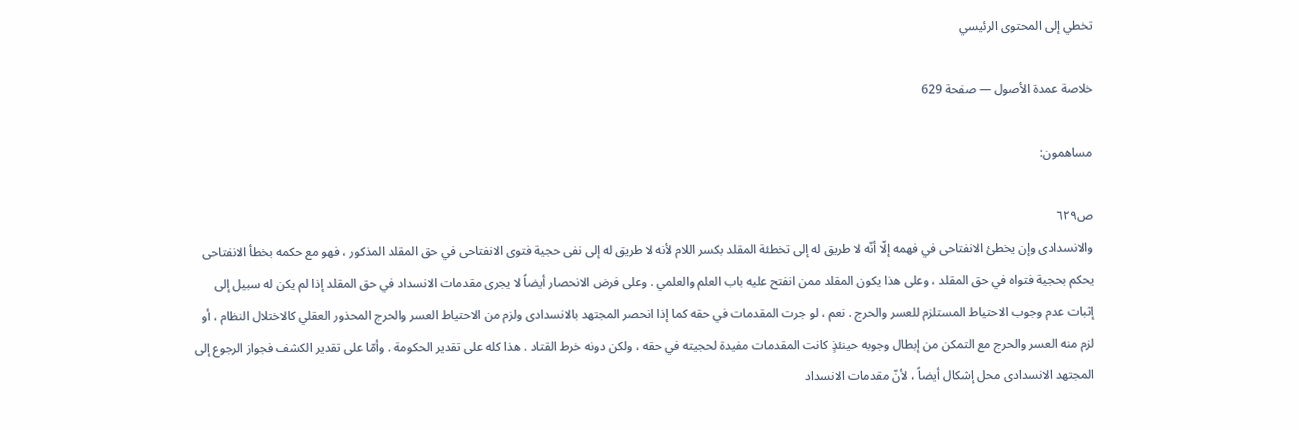تخطي إلى المحتوى الرئيسي

خلاصة عمدة الأصول — صفحة 629

مساهمون:

ص٦٢٩
والانسدادى وإن يخطئ الانفتاحى في فهمه إلّا أنّه لا طريق له إلى تخطئة المقلد بكسر اللام لأنه لا طريق له إلى نفى حجية فتوى الانفتاحى في حق المقلد المذكور ، فهو مع حكمه بخطأ الانفتاحى يحكم بحجية فتواه في حق المقلد ، وعلى هذا يكون المقلد ممن انفتح عليه باب العلم والعلمي . وعلى فرض الانحصار أيضاً لا يجرى مقدمات الانسداد في حق المقلد إذا لم يكن له سبيل إلى إثبات عدم وجوب الاحتياط المستلزم للعسر والحرج . نعم ، لو جرت المقدمات في حقه كما إذا انحصر المجتهد بالانسدادى ولزم من الاحتياط العسر والحرج المحذور العقلي كالاختلال النظام ، أو لزم منه العسر والحرج مع التمكن من إبطال وجوبه حينئذٍ كانت المقدمات مفيدة لحجيته في حقه ، ولكن دونه خرط القتاد . هذا كله على تقدير الحكومة . وأمّا على تقدير الكشف فجواز الرجوع إلى المجتهد الانسدادى محل إشكال أيضاً ، لأنّ مقدمات الانسداد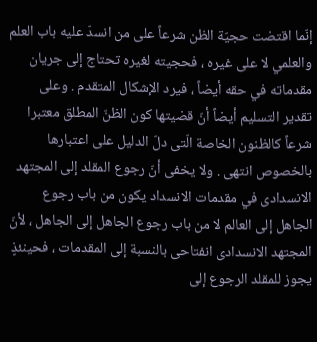إنّما اقتضت حجيّة الظن شرعاً على من انسدّ عليه باب العلم والعلمي لا على غيره ، فحجيته لغيره تحتاج إلى جريان مقدماته في حقه أيضاً ، فيرد الإشكال المتقدم . وعلى تقدير التسليم أيضاً أنّ قضيتها كون الظنّ المطلق معتبرا شرعاً كالظنون الخاصة الّتى دلّ الدليل على اعتبارها بالخصوص انتهى . ولا يخفى أنّ رجوع المقلد إلى المجتهد الانسدادى في مقدمات الانسداد يكون من باب رجوع الجاهل إلى العالم لا من باب رجوع الجاهل إلى الجاهل ، لأنّ المجتهد الانسدادى انفتاحى بالنسبة إلى المقدمات ، فحينئذٍ يجوز للمقلد الرجوع إلى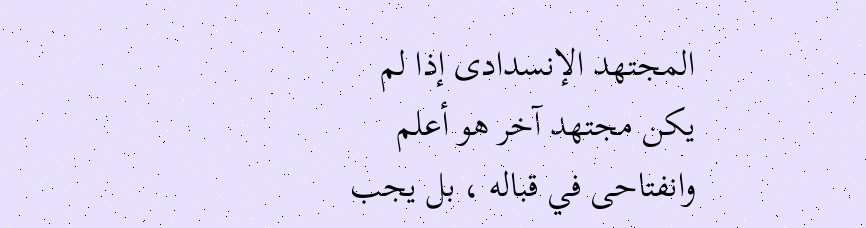المجتهد الإنسدادى إذا لم يكن مجتهد آخر هو أعلم وانفتاحى في قباله ، بل يجب